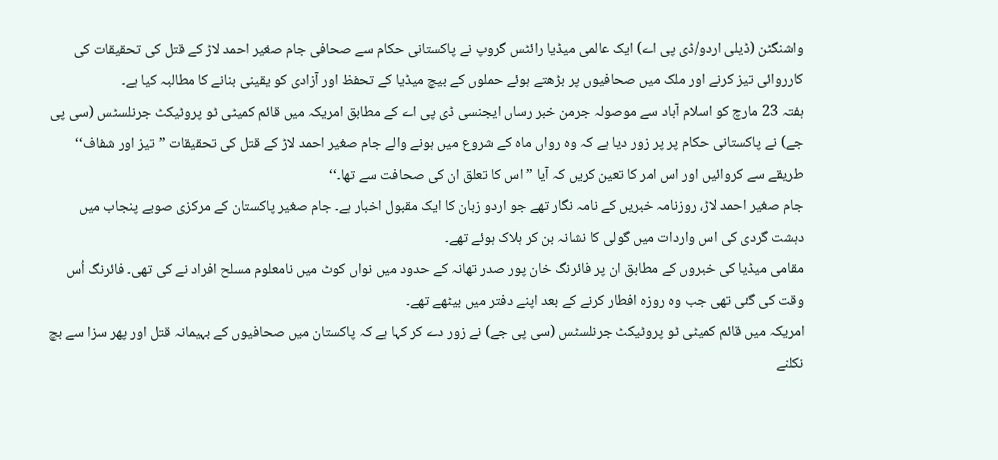واشنگٹن (ڈیلی اردو/ڈی پی اے) ایک عالمی میڈیا رائٹس گروپ نے پاکستانی حکام سے صحافی جام صغیر احمد لاڑ کے قتل کی تحقیقات کی کارروائی تیز کرنے اور ملک میں صحافیوں پر بڑھتے ہوئے حملوں کے بیچ میڈیا کے تحفظ اور آزادی کو یقینی بنانے کا مطالبہ کیا ہے۔
ہفتہ 23 مارچ کو اسلام آباد سے موصولہ جرمن خبر رساں ایجنسی ڈی پی اے کے مطابق امریکہ میں قائم کمیٹی ٹو پروٹیکٹ جرنلسٹس (سی پی جے) نے پاکستانی حکام پر پر زور دیا ہے کہ وہ رواں ماہ کے شروع میں ہونے والے جام صغیر احمد لاڑ کے قتل کی تحقیقات ”تیز اور شفاف‘‘ طریقے سے کروائیں اور اس امر کا تعین کریں کہ آیا ”اس کا تعلق ان کی صحافت سے تھا۔‘‘
جام صغیر احمد لاڑ، روزنامہ خبریں کے نامہ نگار تھے جو اردو زبان کا ایک مقبول اخبار ہے۔ جام صغیر پاکستان کے مرکزی صوبے پنجاب میں دہشت گردی کی اس واردات میں گولی کا نشانہ بن کر ہلاک ہوئے تھے۔
مقامی میڈیا کی خبروں کے مطابق ان پر فائرنگ خان پور صدر تھانہ کے حدود میں نواں کوٹ میں نامعلوم مسلح افراد نے کی تھی۔ فائرنگ اُس وقت کی گئی تھی جب وہ روزہ افطار کرنے کے بعد اپنے دفتر میں بیٹھے تھے۔
امریکہ میں قائم کمیٹی ٹو پروٹیکٹ جرنلسٹس (سی پی جے) نے زور دے کر کہا ہے کہ پاکستان میں صحافیوں کے بہیمانہ قتل اور پھر سزا سے بچ نکلنے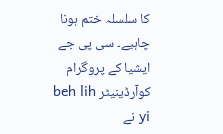کا سلسلہ ختم ہونا چاہیے۔ سی پی جے ایشیا کے پروگرام کوآرڈینیٹر beh lih yi نے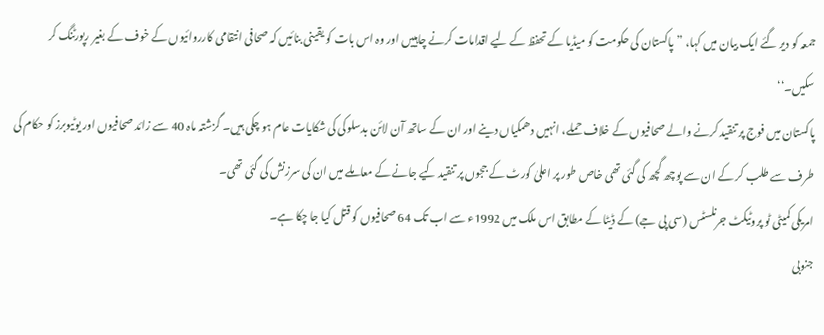جمعہ کو دیر گئے ایک بیان میں کہا، ”پاکستان کی حکومت کو میڈیا کے تحفظ کے لیے اقدامات کرنے چاہییں اور وہ اس بات کو یقینی بنائیں کہ صحافی انتقامی کارروائیوں کے خوف کے بغیر رپورٹنگ کر سکیں۔‘‘
پاکستان میں فوج پر تنقید کرنے والے صحافیوں کے خلاف حملے، انہیں دھمکیاں دینے اور ان کے ساتھ آن لائن بدسلوکی کی شکایات عام ہو چکی ہیں۔ گزشتہ ماہ 40 سے زائد صحافیوں اور یوٹیوبرز کو حکام کی طرف سے طلب کر کے ان سے پوچھ گچھ کی گئی تھی خاص طور پر اعلیٰ کورٹ کے ججوں پر تنقید کیے جانے کے معاملے میں ان کی سرزنش کی گئی تھی۔
امریکی کمیٹی ٹو پروٹیکٹ جرنلسٹس (سی پی جے) کے ڈیٹا کے مطابق اس ملک میں 1992ء سے اب تک 64 صحافیوں کو قتل کیا جا چکا ہے۔
جنوبی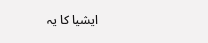ایشیا کا یہ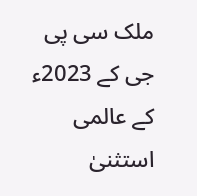ملک سی پی جی کے 2023ء کے عالمی استثنیٰ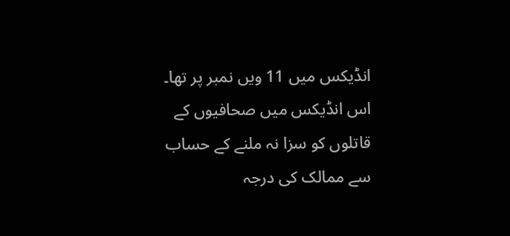انڈیکس میں 11 ویں نمبر پر تھا۔ اس انڈیکس میں صحافیوں کے قاتلوں کو سزا نہ ملنے کے حساب سے ممالک کی درجہ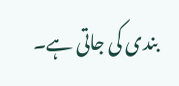بندی کی جاتی ہے۔